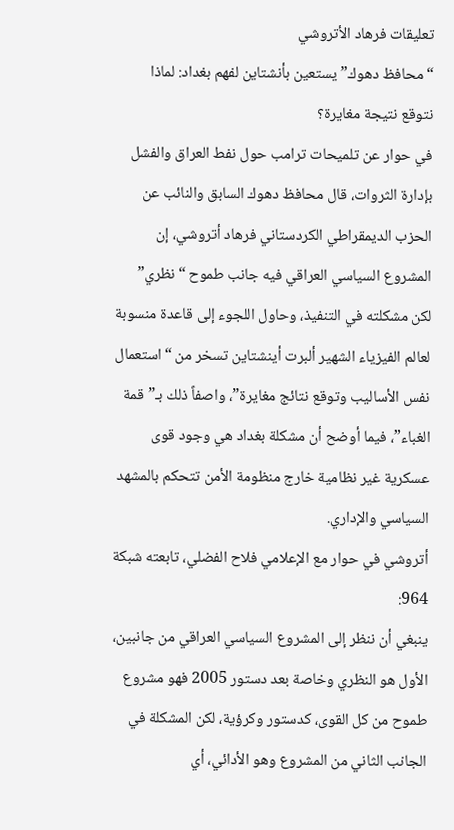تعليقات فرهاد الأتروشي
“محافظ دهوك” يستعين بأنشتاين لفهم بغداد: لماذا نتوقع نتيجة مغايرة؟
في حوار عن تلميحات ترامب حول نفط العراق والفشل بإدارة الثروات، قال محافظ دهوك السابق والنائب عن الحزب الديمقراطي الكردستاني فرهاد أتروشي، إن المشروع السياسي العراقي فيه جانب طموح “نظري” لكن مشكلته في التنفيذ، وحاول اللجوء إلى قاعدة منسوبة لعالم الفيزياء الشهير ألبرت أينشتاين تسخر من “استعمال نفس الأساليب وتوقع نتائج مغايرة”، واصفاً ذلك بـ”قمة الغباء”، فيما أوضح أن مشكلة بغداد هي وجود قوى عسكرية غير نظامية خارج منظومة الأمن تتحكم بالمشهد السياسي والإداري.
أتروشي في حوار مع الإعلامي فلاح الفضلي، تابعته شبكة 964:
ينبغي أن ننظر إلى المشروع السياسي العراقي من جانبين، الأول هو النظري وخاصة بعد دستور 2005 فهو مشروع طموح من كل القوى، كدستور وكرؤية، لكن المشكلة في الجانب الثاني من المشروع وهو الأدائي، أي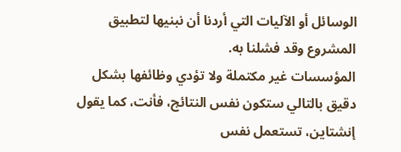الوسائل أو الآليات التي أردنا أن نبنيها لتطبيق المشروع وقد فشلنا به.
المؤسسات غير مكتملة ولا تؤدي وظائفها بشكل دقيق بالتالي ستكون نفس النتائج، فأنت، كما يقول إنشتاين، تستعمل نفس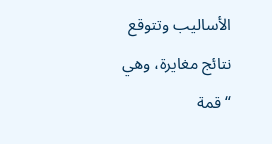الأساليب وتتوقع نتائج مغايرة، وهي “قمة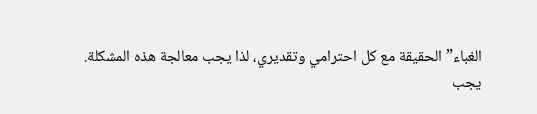الغباء” الحقيقة مع كل احترامي وتقديري، لذا يجب معالجة هذه المشكلة.
يجب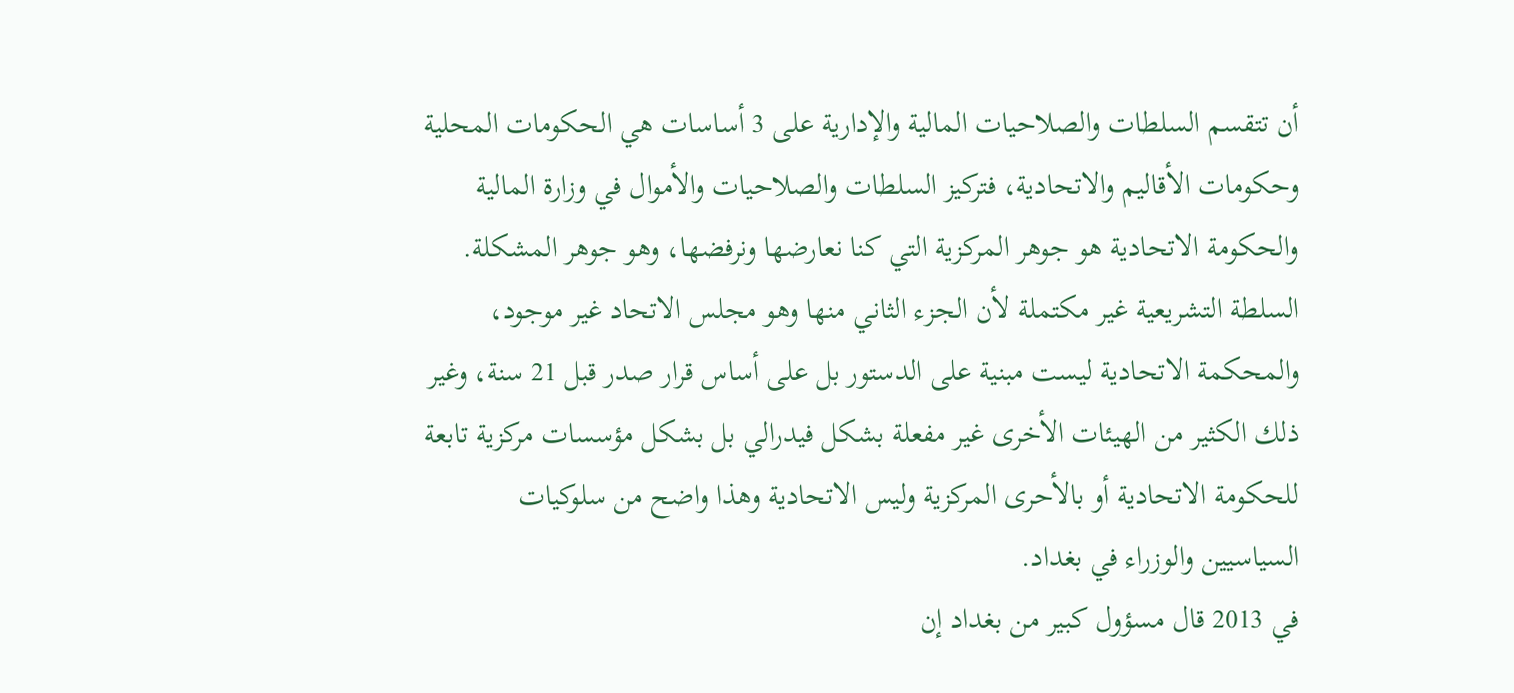أن تتقسم السلطات والصلاحيات المالية والإدارية على 3 أساسات هي الحكومات المحلية وحكومات الأقاليم والاتحادية، فتركيز السلطات والصلاحيات والأموال في وزارة المالية والحكومة الاتحادية هو جوهر المركزية التي كنا نعارضها ونرفضها، وهو جوهر المشكلة.
السلطة التشريعية غير مكتملة لأن الجزء الثاني منها وهو مجلس الاتحاد غير موجود، والمحكمة الاتحادية ليست مبنية على الدستور بل على أساس قرار صدر قبل 21 سنة، وغير ذلك الكثير من الهيئات الأخرى غير مفعلة بشكل فيدرالي بل بشكل مؤسسات مركزية تابعة للحكومة الاتحادية أو بالأحرى المركزية وليس الاتحادية وهذا واضح من سلوكيات السياسيين والوزراء في بغداد.
في 2013 قال مسؤول كبير من بغداد إن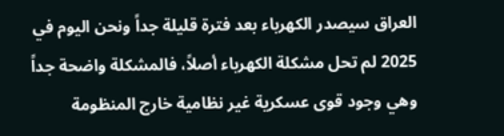العراق سيصدر الكهرباء بعد فترة قليلة جداً ونحن اليوم في 2025 لم تحل مشكلة الكهرباء أصلاً، فالمشكلة واضحة جداً وهي وجود قوى عسكرية غير نظامية خارج المنظومة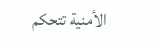الأمنية تتحكم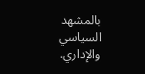بالمشهد السياسي والإداري.